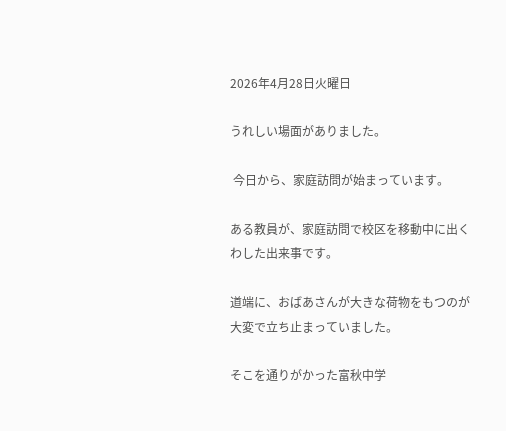2026年4月28日火曜日

うれしい場面がありました。

 今日から、家庭訪問が始まっています。

ある教員が、家庭訪問で校区を移動中に出くわした出来事です。

道端に、おばあさんが大きな荷物をもつのが大変で立ち止まっていました。

そこを通りがかった富秋中学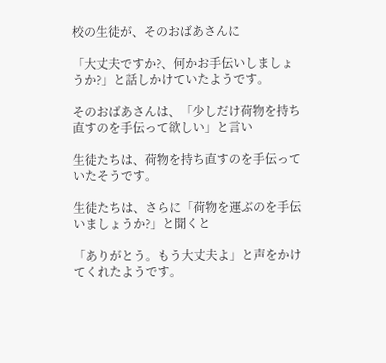校の生徒が、そのおばあさんに

「大丈夫ですか?、何かお手伝いしましょうか?」と話しかけていたようです。

そのおばあさんは、「少しだけ荷物を持ち直すのを手伝って欲しい」と言い

生徒たちは、荷物を持ち直すのを手伝っていたそうです。

生徒たちは、さらに「荷物を運ぶのを手伝いましょうか?」と聞くと

「ありがとう。もう大丈夫よ」と声をかけてくれたようです。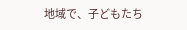地域で、子どもたち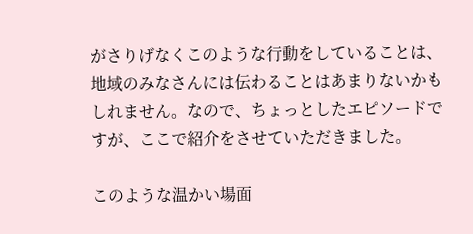がさりげなくこのような行動をしていることは、地域のみなさんには伝わることはあまりないかもしれません。なので、ちょっとしたエピソードですが、ここで紹介をさせていただきました。

このような温かい場面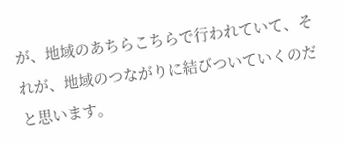が、地域のあちらこちらで行われていて、それが、地域のつながりに結びついていくのだと思います。